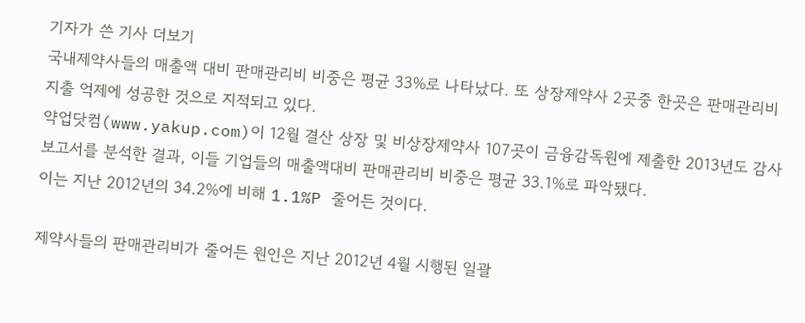기자가 쓴 기사 더보기
국내제약사들의 매출액 대비 판매관리비 비중은 평균 33%로 나타났다. 또 상장제약사 2곳중 한곳은 판매관리비 지출 억제에 성공한 것으로 지적되고 있다.
약업닷컴(www.yakup.com)이 12월 결산 상장 및 비상장제약사 107곳이 금융감독원에 제출한 2013년도 감사보고서를 분석한 결과, 이들 기업들의 매출액대비 판매관리비 비중은 평균 33.1%로 파악됐다.
이는 지난 2012년의 34.2%에 비해 1.1%P 줄어든 것이다.

제약사들의 판매관리비가 줄어든 원인은 지난 2012년 4월 시행된 일괄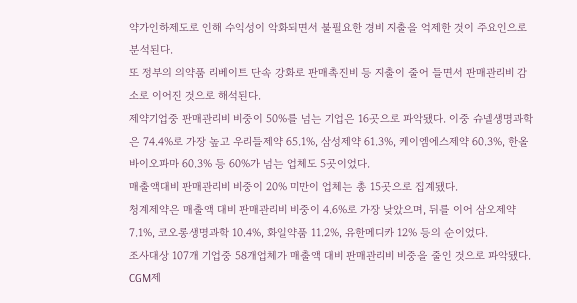약가인하제도로 인해 수익성이 악화되면서 불필요한 경비 지출을 억제한 것이 주요인으로 분석된다.
또 정부의 의약품 리베이트 단속 강화로 판매촉진비 등 지출이 줄어 들면서 판매관리비 감소로 이어진 것으로 해석된다.
제약기업중 판매관리비 비중이 50%를 넘는 기업은 16곳으로 파악됐다. 이중 슈넬생명과학은 74.4%로 가장 높고 우리들제약 65.1%, 삼성제약 61.3%, 케이엠에스제약 60.3%, 한올바이오파마 60.3% 등 60%가 넘는 업체도 5곳이었다.
매출액대비 판매관리비 비중이 20% 미만이 업체는 총 15곳으로 집계됐다.
청계제약은 매출액 대비 판매관리비 비중이 4.6%로 가장 낮았으며, 뒤를 이어 삼오제약 7.1%, 코오롱생명과학 10.4%, 화일약품 11.2%, 유한메디카 12% 등의 순이었다.
조사대상 107개 기업중 58개업체가 매출액 대비 판매관리비 비중을 줄인 것으로 파악됐다.
CGM제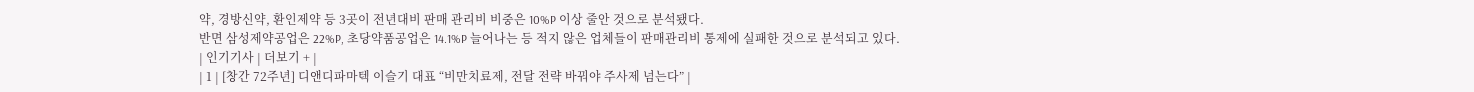약, 경방신약, 환인제약 등 3곳이 전년대비 판매 관리비 비중은 10%P 이상 줄안 것으로 분석됐다.
반면 삼성제약공업은 22%P, 초당약품공업은 14.1%P 늘어나는 등 적지 않은 업체들이 판매관리비 통제에 실패한 것으로 분석되고 있다.
| 인기기사 | 더보기 + |
| 1 | [창간 72주년] 디앤디파마텍 이슬기 대표 “비만치료제, 전달 전략 바꿔야 주사제 넘는다” |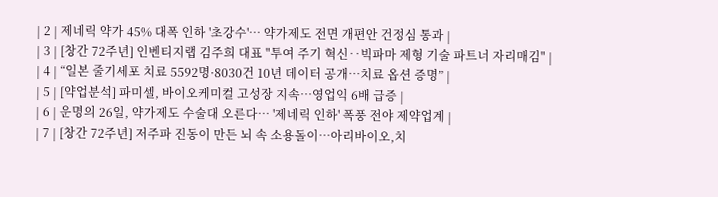| 2 | 제네릭 약가 45% 대폭 인하 '초강수'… 약가제도 전면 개편안 건정심 통과 |
| 3 | [창간 72주년] 인벤티지랩 김주희 대표 "투여 주기 혁신‥빅파마 제형 기술 파트너 자리매김" |
| 4 | “일본 줄기세포 치료 5592명·8030건 10년 데이터 공개…치료 옵션 증명” |
| 5 | [약업분석] 파미셀, 바이오케미컬 고성장 지속…영업익 6배 급증 |
| 6 | 운명의 26일, 약가제도 수술대 오른다… '제네릭 인하' 폭풍 전야 제약업계 |
| 7 | [창간 72주년] 저주파 진동이 만든 뇌 속 소용돌이…아리바이오,치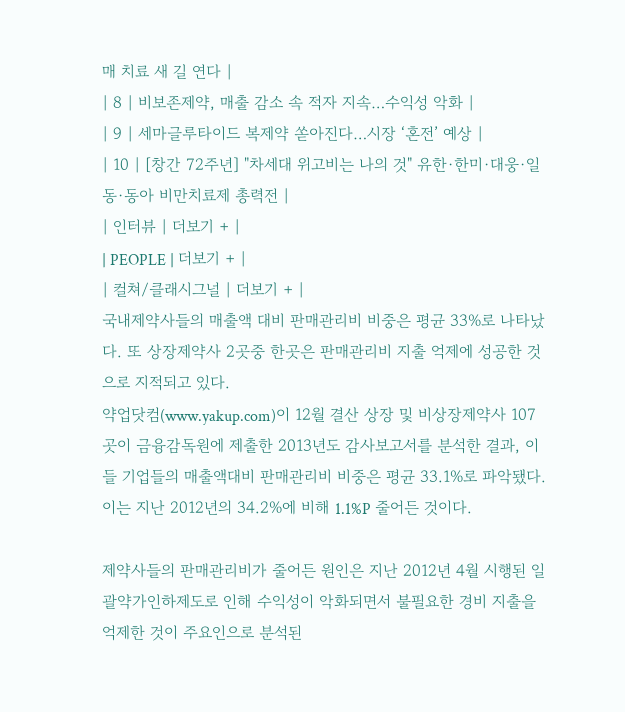매 치료 새 길 연다 |
| 8 | 비보존제약, 매출 감소 속 적자 지속…수익성 악화 |
| 9 | 세마글루타이드 복제약 쏟아진다…시장 ‘혼전’ 예상 |
| 10 | [창간 72주년] "차세대 위고비는 나의 것" 유한·한미·대웅·일동·동아 비만치료제 총력전 |
| 인터뷰 | 더보기 + |
| PEOPLE | 더보기 + |
| 컬쳐/클래시그널 | 더보기 + |
국내제약사들의 매출액 대비 판매관리비 비중은 평균 33%로 나타났다. 또 상장제약사 2곳중 한곳은 판매관리비 지출 억제에 성공한 것으로 지적되고 있다.
약업닷컴(www.yakup.com)이 12월 결산 상장 및 비상장제약사 107곳이 금융감독원에 제출한 2013년도 감사보고서를 분석한 결과, 이들 기업들의 매출액대비 판매관리비 비중은 평균 33.1%로 파악됐다.
이는 지난 2012년의 34.2%에 비해 1.1%P 줄어든 것이다.

제약사들의 판매관리비가 줄어든 원인은 지난 2012년 4월 시행된 일괄약가인하제도로 인해 수익성이 악화되면서 불필요한 경비 지출을 억제한 것이 주요인으로 분석된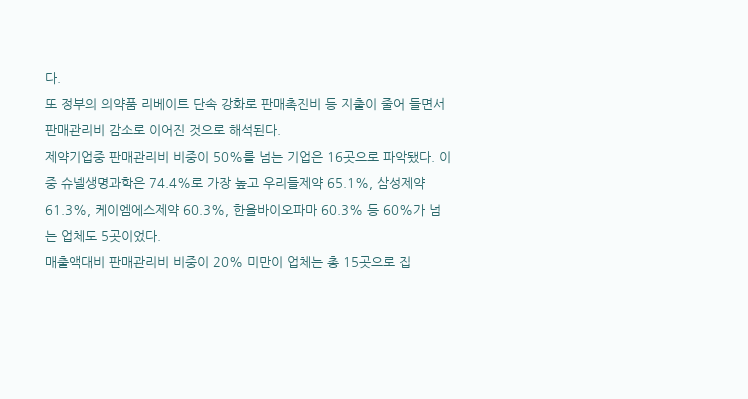다.
또 정부의 의약품 리베이트 단속 강화로 판매촉진비 등 지출이 줄어 들면서 판매관리비 감소로 이어진 것으로 해석된다.
제약기업중 판매관리비 비중이 50%를 넘는 기업은 16곳으로 파악됐다. 이중 슈넬생명과학은 74.4%로 가장 높고 우리들제약 65.1%, 삼성제약 61.3%, 케이엠에스제약 60.3%, 한올바이오파마 60.3% 등 60%가 넘는 업체도 5곳이었다.
매출액대비 판매관리비 비중이 20% 미만이 업체는 총 15곳으로 집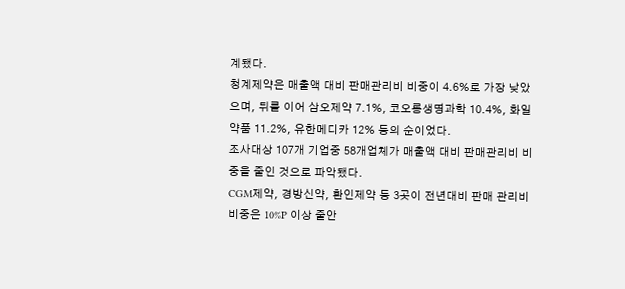계됐다.
청계제약은 매출액 대비 판매관리비 비중이 4.6%로 가장 낮았으며, 뒤를 이어 삼오제약 7.1%, 코오롱생명과학 10.4%, 화일약품 11.2%, 유한메디카 12% 등의 순이었다.
조사대상 107개 기업중 58개업체가 매출액 대비 판매관리비 비중을 줄인 것으로 파악됐다.
CGM제약, 경방신약, 환인제약 등 3곳이 전년대비 판매 관리비 비중은 10%P 이상 줄안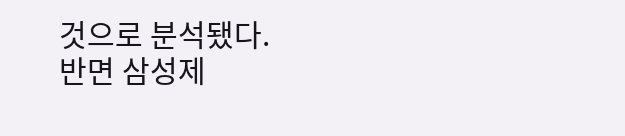것으로 분석됐다.
반면 삼성제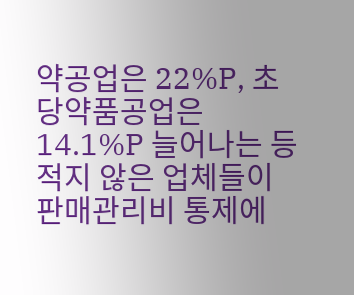약공업은 22%P, 초당약품공업은 14.1%P 늘어나는 등 적지 않은 업체들이 판매관리비 통제에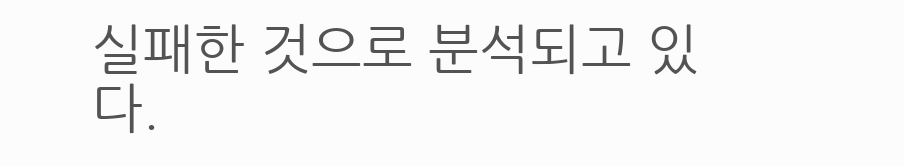실패한 것으로 분석되고 있다.